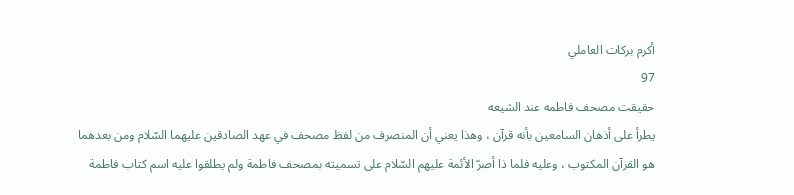أكرم بركات العاملي
97
حقيقت مصحف فاطمه عند الشيعه
يطرأ على أذهان السامعين بأنه قرآن ، وهذا يعني أن المنصرف من لفظ مصحف في عهد الصادقين عليهما السّلام ومن بعدهما هو القرآن المكتوب ، وعليه فلما ذا أصرّ الأئمة عليهم السّلام على تسميته بمصحف فاطمة ولم يطلقوا عليه اسم كتاب فاطمة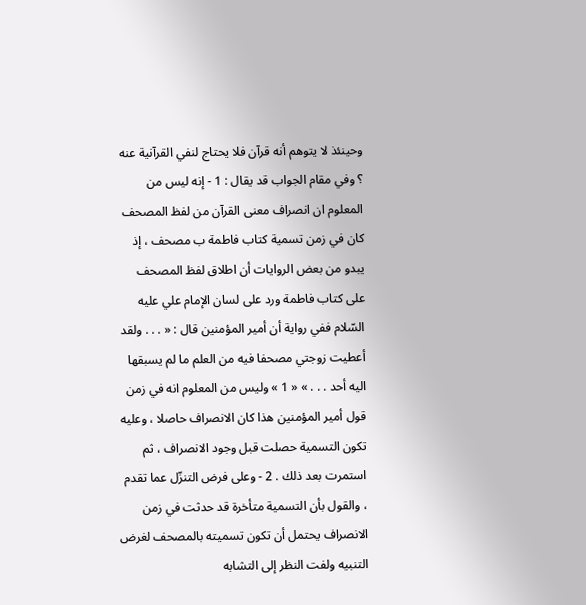وحينئذ لا يتوهم أنه قرآن فلا يحتاج لنفي القرآنية عنه ؟ وفي مقام الجواب قد يقال : 1 - إنه ليس من المعلوم ان انصراف معنى القرآن من لفظ المصحف كان في زمن تسمية كتاب فاطمة ب مصحف ، إذ يبدو من بعض الروايات أن اطلاق لفظ المصحف على كتاب فاطمة ورد على لسان الإمام علي عليه السّلام ففي رواية أن أمير المؤمنين قال : « . . . ولقد أعطيت زوجتي مصحفا فيه من العلم ما لم يسبقها اليه أحد . . . » « 1 » وليس من المعلوم انه في زمن قول أمير المؤمنين هذا كان الانصراف حاصلا ، وعليه تكون التسمية حصلت قبل وجود الانصراف ، ثم استمرت بعد ذلك . 2 - وعلى فرض التنزّل عما تقدم ، والقول بأن التسمية متأخرة قد حدثت في زمن الانصراف يحتمل أن تكون تسميته بالمصحف لغرض التنبيه ولفت النظر إلى التشابه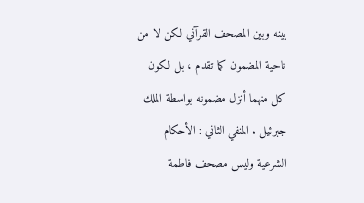بينه وبين المصحف القرآني لكن لا من ناحية المضمون كما تقدم ، بل لكون كل منهما أنزل مضمونه بواسطة الملك جبرئيل . المنفي الثاني : الأحكام الشرعية وليس مصحف فاطمة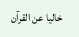خاليا عن القرآن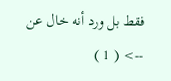فقط بل ورد أنه خال عن
--> ( 1 )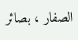الصفار ، بصائر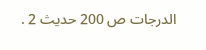الدرجات ص 200 حديث 2 .